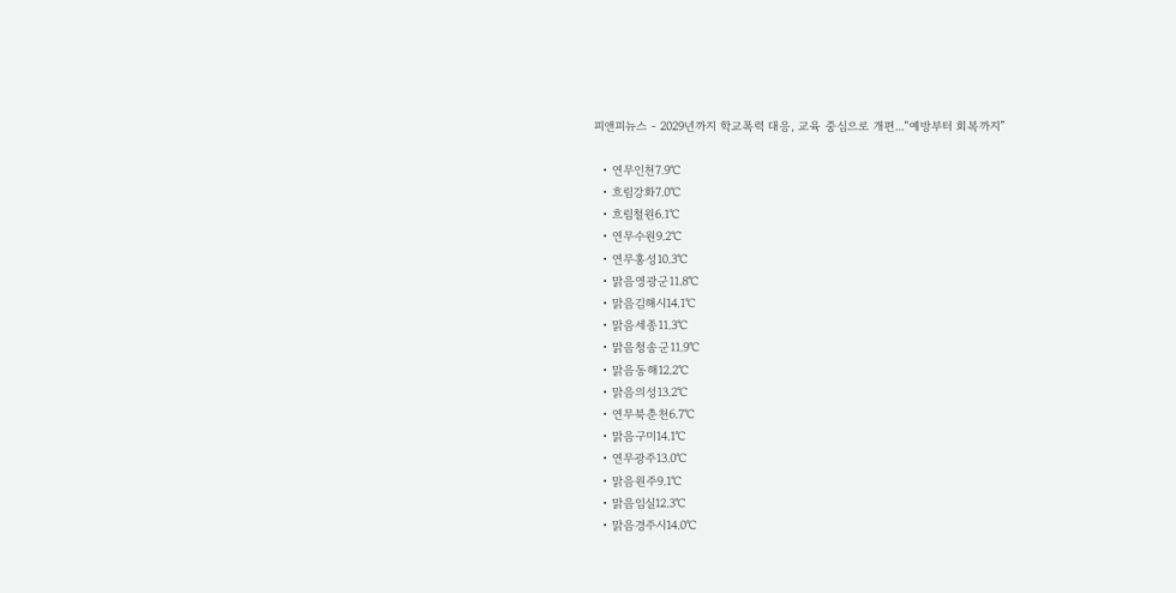피앤피뉴스 - 2029년까지 학교폭력 대응, 교육 중심으로 개편...“예방부터 회복까지”

  • 연무인천7.9℃
  • 흐림강화7.0℃
  • 흐림철원6.1℃
  • 연무수원9.2℃
  • 연무홍성10.3℃
  • 맑음영광군11.8℃
  • 맑음김해시14.1℃
  • 맑음세종11.3℃
  • 맑음청송군11.9℃
  • 맑음동해12.2℃
  • 맑음의성13.2℃
  • 연무북춘천6.7℃
  • 맑음구미14.1℃
  • 연무광주13.0℃
  • 맑음원주9.1℃
  • 맑음임실12.3℃
  • 맑음경주시14.0℃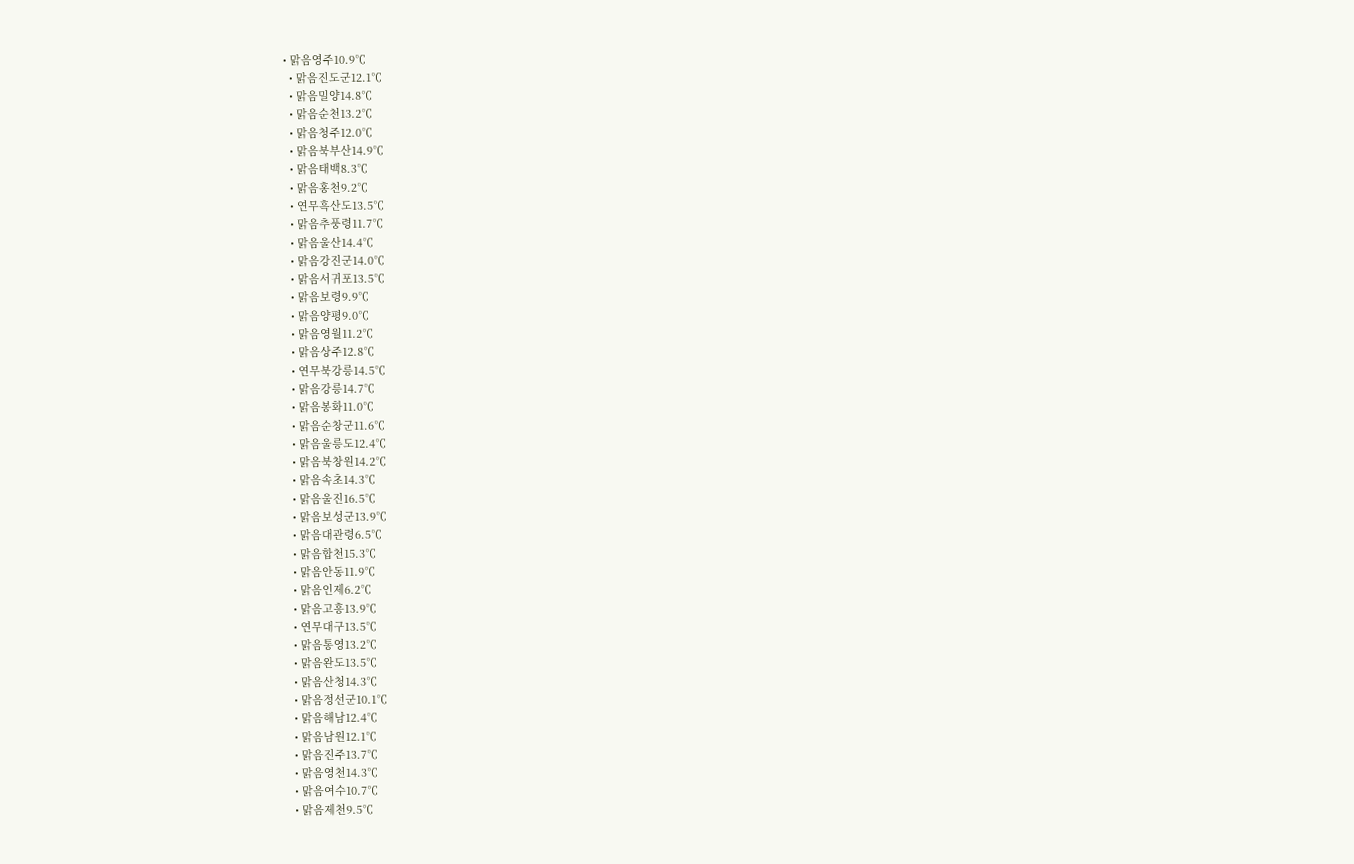• 맑음영주10.9℃
  • 맑음진도군12.1℃
  • 맑음밀양14.8℃
  • 맑음순천13.2℃
  • 맑음청주12.0℃
  • 맑음북부산14.9℃
  • 맑음태백8.3℃
  • 맑음홍천9.2℃
  • 연무흑산도13.5℃
  • 맑음추풍령11.7℃
  • 맑음울산14.4℃
  • 맑음강진군14.0℃
  • 맑음서귀포13.5℃
  • 맑음보령9.9℃
  • 맑음양평9.0℃
  • 맑음영월11.2℃
  • 맑음상주12.8℃
  • 연무북강릉14.5℃
  • 맑음강릉14.7℃
  • 맑음봉화11.0℃
  • 맑음순창군11.6℃
  • 맑음울릉도12.4℃
  • 맑음북창원14.2℃
  • 맑음속초14.3℃
  • 맑음울진16.5℃
  • 맑음보성군13.9℃
  • 맑음대관령6.5℃
  • 맑음합천15.3℃
  • 맑음안동11.9℃
  • 맑음인제6.2℃
  • 맑음고흥13.9℃
  • 연무대구13.5℃
  • 맑음통영13.2℃
  • 맑음완도13.5℃
  • 맑음산청14.3℃
  • 맑음정선군10.1℃
  • 맑음해남12.4℃
  • 맑음남원12.1℃
  • 맑음진주13.7℃
  • 맑음영천14.3℃
  • 맑음여수10.7℃
  • 맑음제천9.5℃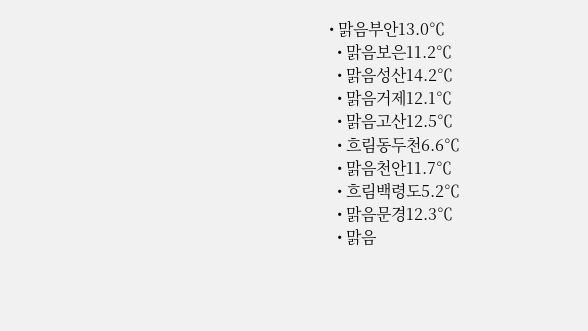• 맑음부안13.0℃
  • 맑음보은11.2℃
  • 맑음성산14.2℃
  • 맑음거제12.1℃
  • 맑음고산12.5℃
  • 흐림동두천6.6℃
  • 맑음천안11.7℃
  • 흐림백령도5.2℃
  • 맑음문경12.3℃
  • 맑음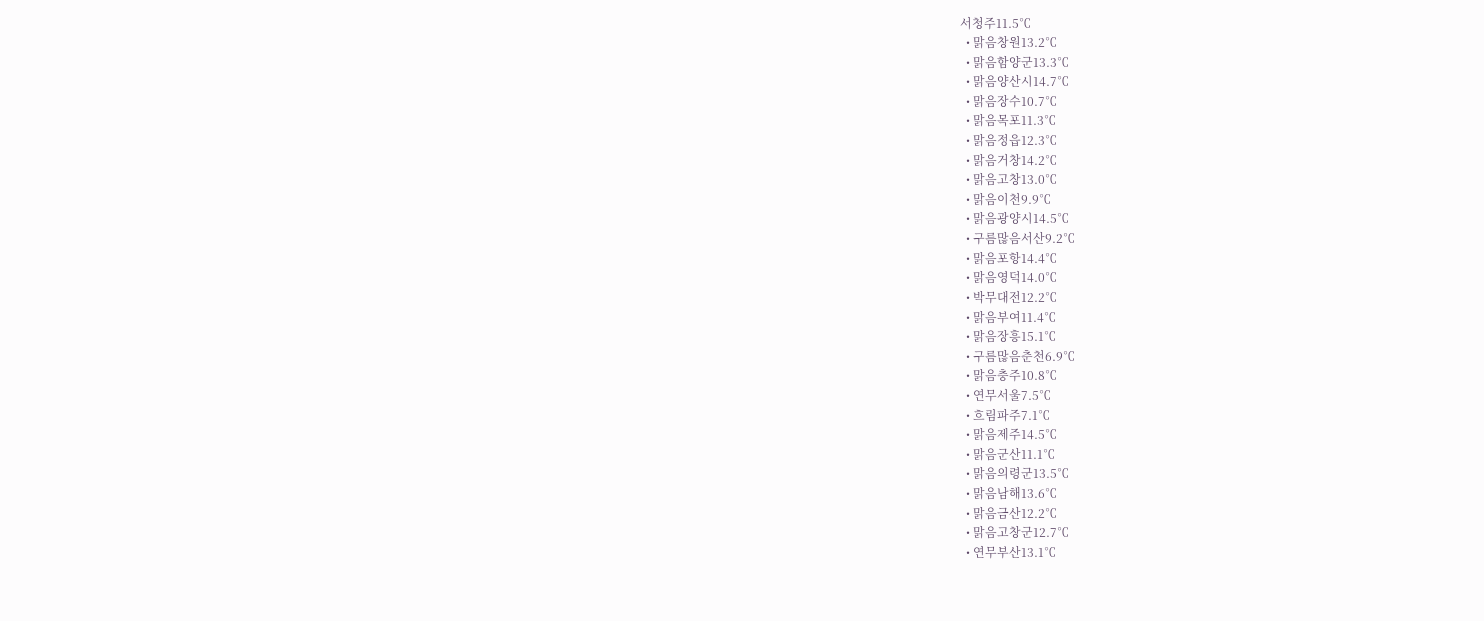서청주11.5℃
  • 맑음창원13.2℃
  • 맑음함양군13.3℃
  • 맑음양산시14.7℃
  • 맑음장수10.7℃
  • 맑음목포11.3℃
  • 맑음정읍12.3℃
  • 맑음거창14.2℃
  • 맑음고창13.0℃
  • 맑음이천9.9℃
  • 맑음광양시14.5℃
  • 구름많음서산9.2℃
  • 맑음포항14.4℃
  • 맑음영덕14.0℃
  • 박무대전12.2℃
  • 맑음부여11.4℃
  • 맑음장흥15.1℃
  • 구름많음춘천6.9℃
  • 맑음충주10.8℃
  • 연무서울7.5℃
  • 흐림파주7.1℃
  • 맑음제주14.5℃
  • 맑음군산11.1℃
  • 맑음의령군13.5℃
  • 맑음남해13.6℃
  • 맑음금산12.2℃
  • 맑음고창군12.7℃
  • 연무부산13.1℃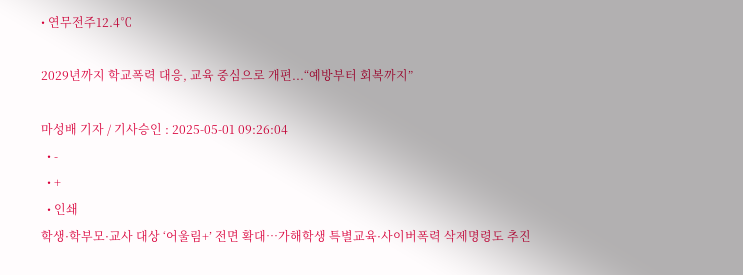• 연무전주12.4℃

2029년까지 학교폭력 대응, 교육 중심으로 개편...“예방부터 회복까지”

마성배 기자 / 기사승인 : 2025-05-01 09:26:04
  • -
  • +
  • 인쇄
학생·학부모·교사 대상 ‘어울림+’ 전면 확대…가해학생 특별교육·사이버폭력 삭제명령도 추진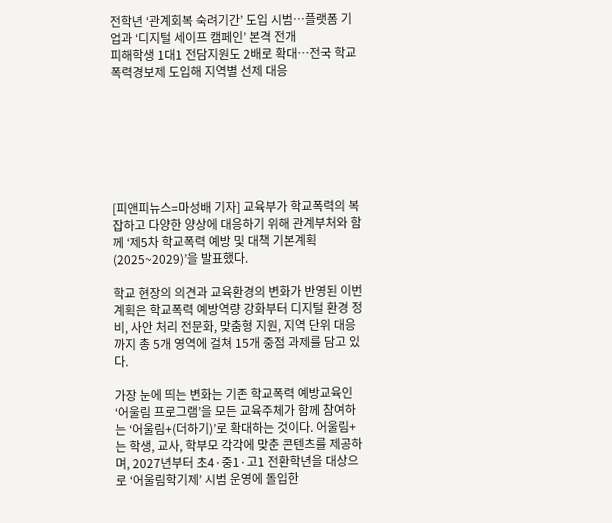전학년 ‘관계회복 숙려기간’ 도입 시범…플랫폼 기업과 ‘디지털 세이프 캠페인’ 본격 전개
피해학생 1대1 전담지원도 2배로 확대…전국 학교폭력경보제 도입해 지역별 선제 대응







[피앤피뉴스=마성배 기자] 교육부가 학교폭력의 복잡하고 다양한 양상에 대응하기 위해 관계부처와 함께 ‘제5차 학교폭력 예방 및 대책 기본계획(2025~2029)’을 발표했다.

학교 현장의 의견과 교육환경의 변화가 반영된 이번 계획은 학교폭력 예방역량 강화부터 디지털 환경 정비, 사안 처리 전문화, 맞춤형 지원, 지역 단위 대응까지 총 5개 영역에 걸쳐 15개 중점 과제를 담고 있다.

가장 눈에 띄는 변화는 기존 학교폭력 예방교육인 ‘어울림 프로그램’을 모든 교육주체가 함께 참여하는 ‘어울림+(더하기)’로 확대하는 것이다. 어울림+는 학생, 교사, 학부모 각각에 맞춘 콘텐츠를 제공하며, 2027년부터 초4·중1·고1 전환학년을 대상으로 ‘어울림학기제’ 시범 운영에 돌입한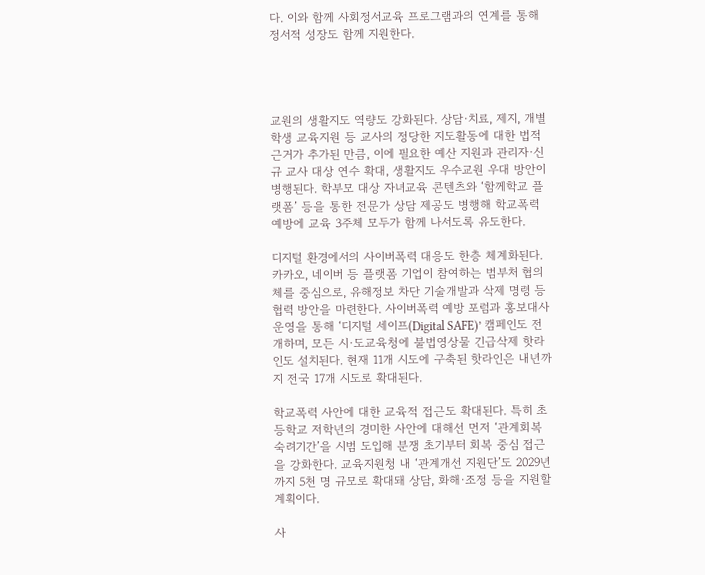다. 이와 함께 사회정서교육 프로그램과의 연계를 통해 정서적 성장도 함께 지원한다.




교원의 생활지도 역량도 강화된다. 상담·치료, 제지, 개별학생 교육지원 등 교사의 정당한 지도활동에 대한 법적 근거가 추가된 만큼, 이에 필요한 예산 지원과 관리자·신규 교사 대상 연수 확대, 생활지도 우수교원 우대 방안이 병행된다. 학부모 대상 자녀교육 콘텐츠와 ‘함께학교 플랫폼’ 등을 통한 전문가 상담 제공도 병행해 학교폭력 예방에 교육 3주체 모두가 함께 나서도록 유도한다.

디지털 환경에서의 사이버폭력 대응도 한층 체계화된다. 카카오, 네이버 등 플랫폼 기업이 참여하는 범부처 협의체를 중심으로, 유해정보 차단 기술개발과 삭제 명령 등 협력 방안을 마련한다. 사이버폭력 예방 포럼과 홍보대사 운영을 통해 ‘디지털 세이프(Digital SAFE)’ 캠페인도 전개하며, 모든 시·도교육청에 불법영상물 긴급삭제 핫라인도 설치된다. 현재 11개 시도에 구축된 핫라인은 내년까지 전국 17개 시도로 확대된다.

학교폭력 사안에 대한 교육적 접근도 확대된다. 특히 초등학교 저학년의 경미한 사안에 대해선 먼저 ‘관계회복 숙려기간’을 시범 도입해 분쟁 초기부터 회복 중심 접근을 강화한다. 교육지원청 내 ‘관계개선 지원단’도 2029년까지 5천 명 규모로 확대돼 상담, 화해·조정 등을 지원할 계획이다.

사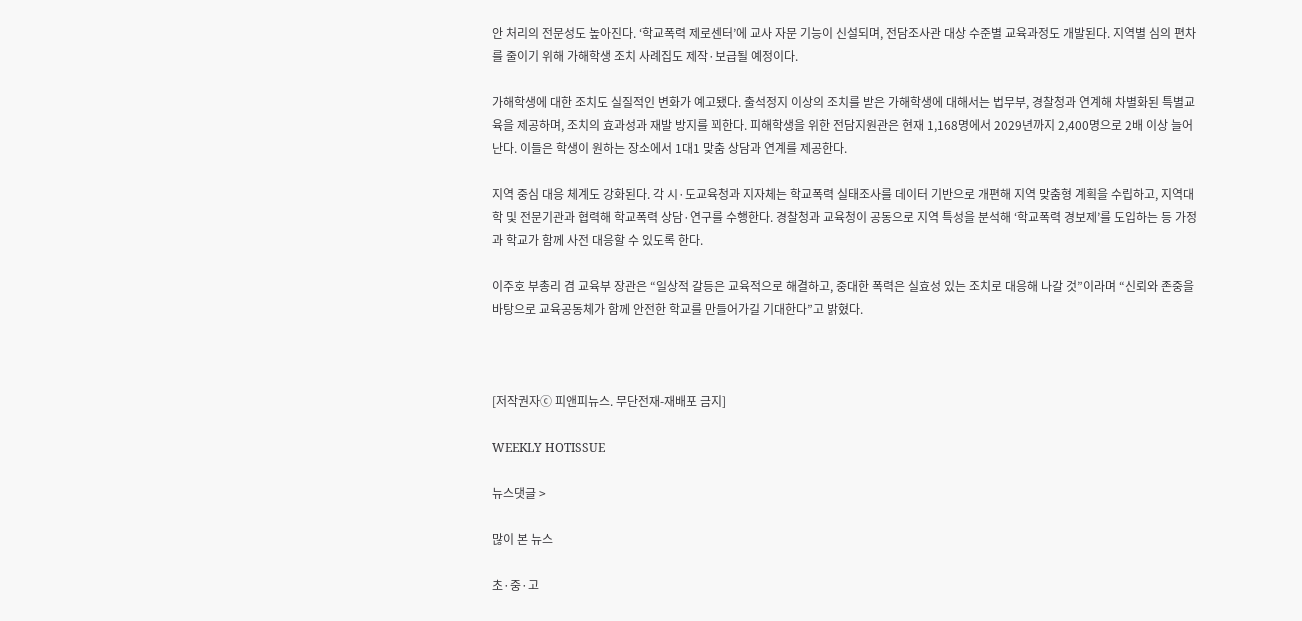안 처리의 전문성도 높아진다. ‘학교폭력 제로센터’에 교사 자문 기능이 신설되며, 전담조사관 대상 수준별 교육과정도 개발된다. 지역별 심의 편차를 줄이기 위해 가해학생 조치 사례집도 제작·보급될 예정이다.

가해학생에 대한 조치도 실질적인 변화가 예고됐다. 출석정지 이상의 조치를 받은 가해학생에 대해서는 법무부, 경찰청과 연계해 차별화된 특별교육을 제공하며, 조치의 효과성과 재발 방지를 꾀한다. 피해학생을 위한 전담지원관은 현재 1,168명에서 2029년까지 2,400명으로 2배 이상 늘어난다. 이들은 학생이 원하는 장소에서 1대1 맞춤 상담과 연계를 제공한다.

지역 중심 대응 체계도 강화된다. 각 시·도교육청과 지자체는 학교폭력 실태조사를 데이터 기반으로 개편해 지역 맞춤형 계획을 수립하고, 지역대학 및 전문기관과 협력해 학교폭력 상담·연구를 수행한다. 경찰청과 교육청이 공동으로 지역 특성을 분석해 ‘학교폭력 경보제’를 도입하는 등 가정과 학교가 함께 사전 대응할 수 있도록 한다.

이주호 부총리 겸 교육부 장관은 “일상적 갈등은 교육적으로 해결하고, 중대한 폭력은 실효성 있는 조치로 대응해 나갈 것”이라며 “신뢰와 존중을 바탕으로 교육공동체가 함께 안전한 학교를 만들어가길 기대한다”고 밝혔다.



[저작권자ⓒ 피앤피뉴스. 무단전재-재배포 금지]

WEEKLY HOTISSUE

뉴스댓글 >

많이 본 뉴스

초·중·고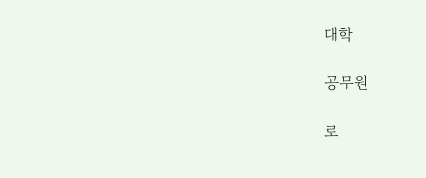대학

공무원

로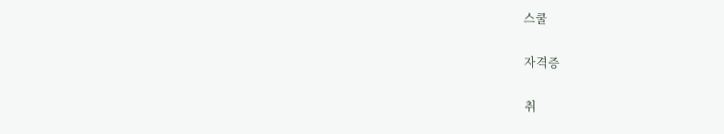스쿨

자격증

취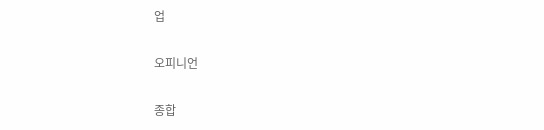업

오피니언

종합